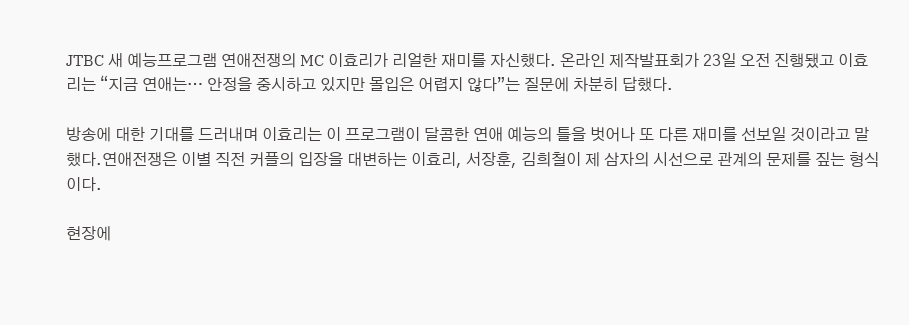JTBC 새 예능프로그램 연애전쟁의 MC 이효리가 리얼한 재미를 자신했다. 온라인 제작발표회가 23일 오전 진행됐고 이효리는 “지금 연애는… 안정을 중시하고 있지만 몰입은 어렵지 않다”는 질문에 차분히 답했다.

방송에 대한 기대를 드러내며 이효리는 이 프로그램이 달콤한 연애 예능의 틀을 벗어나 또 다른 재미를 선보일 것이라고 말했다.연애전쟁은 이별 직전 커플의 입장을 대변하는 이효리, 서장훈, 김희철이 제 삼자의 시선으로 관계의 문제를 짚는 형식이다.

현장에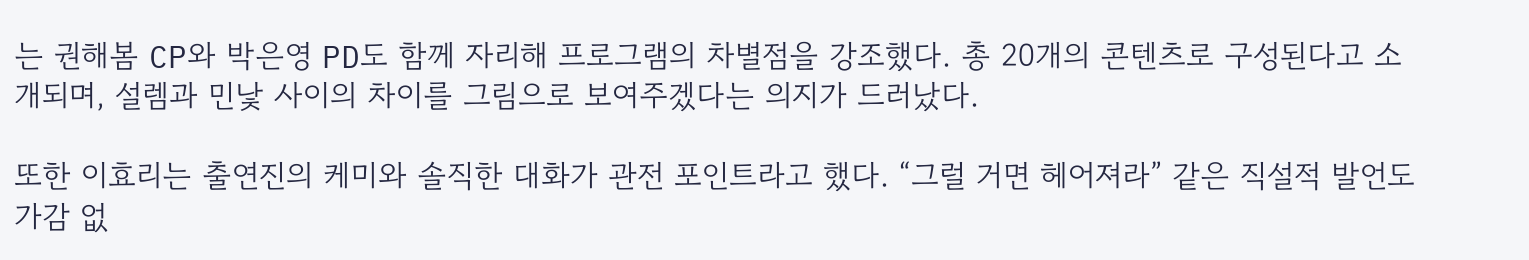는 권해봄 CP와 박은영 PD도 함께 자리해 프로그램의 차별점을 강조했다. 총 20개의 콘텐츠로 구성된다고 소개되며, 설렘과 민낯 사이의 차이를 그림으로 보여주겠다는 의지가 드러났다.

또한 이효리는 출연진의 케미와 솔직한 대화가 관전 포인트라고 했다. “그럴 거면 헤어져라” 같은 직설적 발언도 가감 없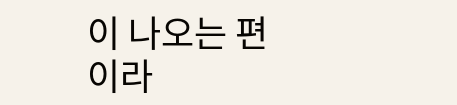이 나오는 편이라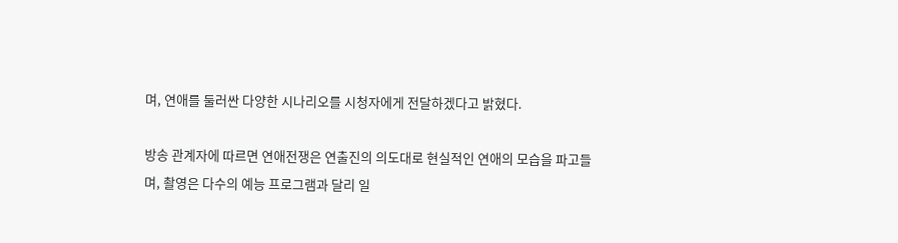며, 연애를 둘러싼 다양한 시나리오를 시청자에게 전달하겠다고 밝혔다.

방송 관계자에 따르면 연애전쟁은 연출진의 의도대로 현실적인 연애의 모습을 파고들며, 촬영은 다수의 예능 프로그램과 달리 일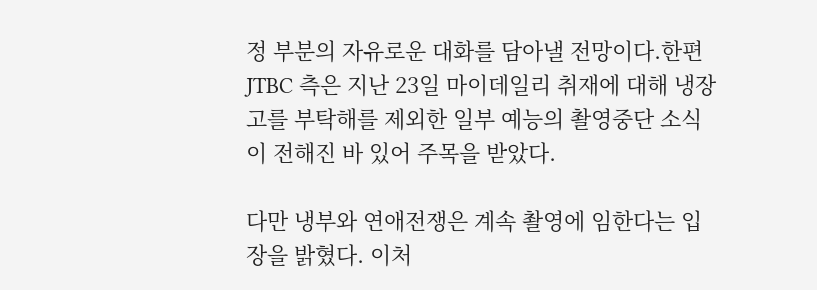정 부분의 자유로운 대화를 담아낼 전망이다.한편 JTBC 측은 지난 23일 마이데일리 취재에 대해 냉장고를 부탁해를 제외한 일부 예능의 촬영중단 소식이 전해진 바 있어 주목을 받았다.

다만 냉부와 연애전쟁은 계속 촬영에 임한다는 입장을 밝혔다. 이처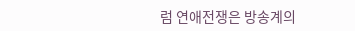럼 연애전쟁은 방송계의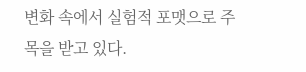변화 속에서 실험적 포맷으로 주목을 받고 있다.